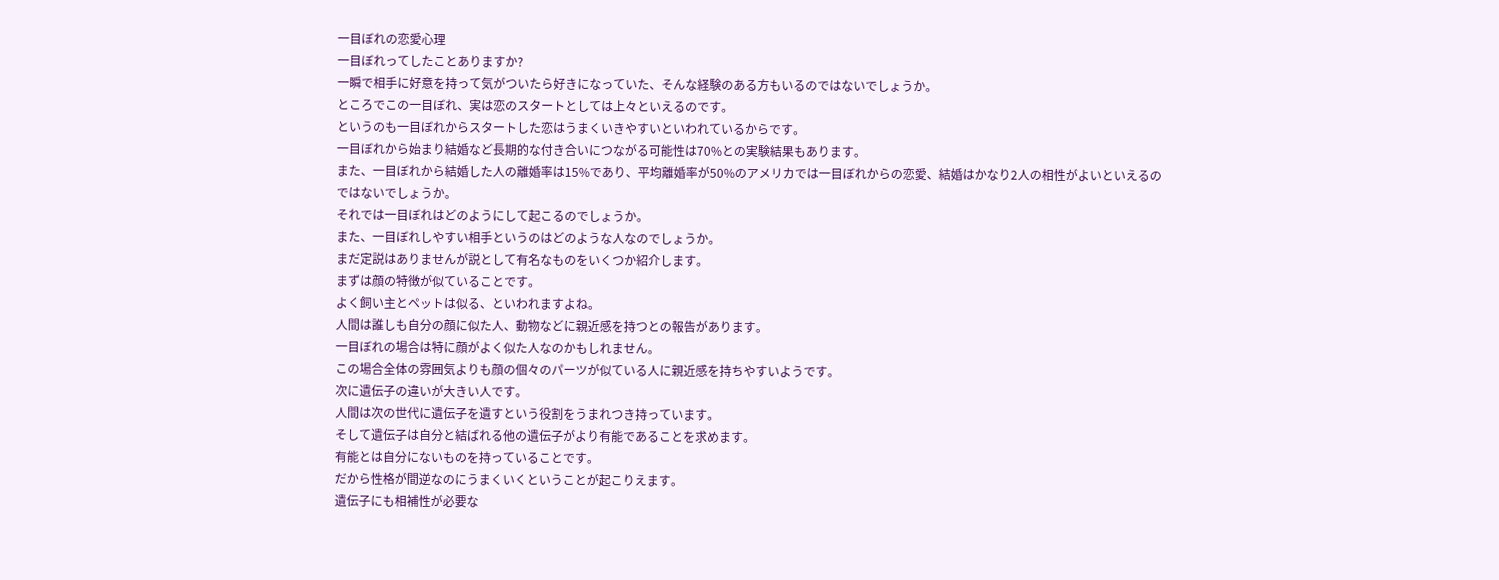一目ぼれの恋愛心理
一目ぼれってしたことありますか?
一瞬で相手に好意を持って気がついたら好きになっていた、そんな経験のある方もいるのではないでしょうか。
ところでこの一目ぼれ、実は恋のスタートとしては上々といえるのです。
というのも一目ぼれからスタートした恋はうまくいきやすいといわれているからです。
一目ぼれから始まり結婚など長期的な付き合いにつながる可能性は70%との実験結果もあります。
また、一目ぼれから結婚した人の離婚率は15%であり、平均離婚率が50%のアメリカでは一目ぼれからの恋愛、結婚はかなり2人の相性がよいといえるのではないでしょうか。
それでは一目ぼれはどのようにして起こるのでしょうか。
また、一目ぼれしやすい相手というのはどのような人なのでしょうか。
まだ定説はありませんが説として有名なものをいくつか紹介します。
まずは顔の特徴が似ていることです。
よく飼い主とペットは似る、といわれますよね。
人間は誰しも自分の顔に似た人、動物などに親近感を持つとの報告があります。
一目ぼれの場合は特に顔がよく似た人なのかもしれません。
この場合全体の雰囲気よりも顔の個々のパーツが似ている人に親近感を持ちやすいようです。
次に遺伝子の違いが大きい人です。
人間は次の世代に遺伝子を遺すという役割をうまれつき持っています。
そして遺伝子は自分と結ばれる他の遺伝子がより有能であることを求めます。
有能とは自分にないものを持っていることです。
だから性格が間逆なのにうまくいくということが起こりえます。
遺伝子にも相補性が必要な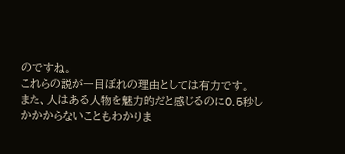のですね。
これらの説が一目ぼれの理由としては有力です。
また、人はある人物を魅力的だと感じるのに0.5秒しかかからないこともわかりま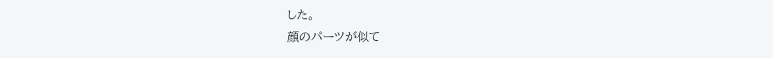した。
顔のパーツが似て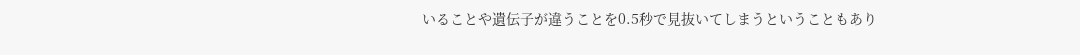いることや遺伝子が違うことを0.5秒で見抜いてしまうということもあり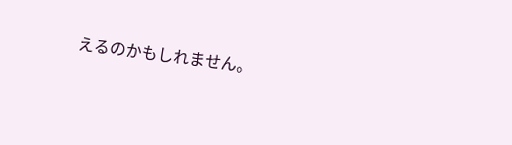えるのかもしれません。